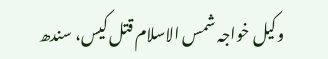وکیل خواجہ شمس الاسلام قتل کیس، سندھ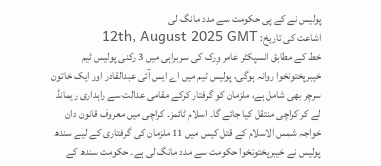پولیس نے کے پی حکومت سے مدد مانگ لی
اشاعت کی تاریخ: 12th, August 2025 GMT
خط کے مطابق انسپکٹر عامر وِرک کی سربراہی میں 3 رکنی پولیس ٹیم خیبرپختونخوا روانہ ہوگی، پولیس ٹیم میں اے ایس آئی عبدالقادر اور ایک خاتون سرچر بھی شامل ہے، ملزمان کو گرفتار کرکے مقامی عدالت سے راہداری ریمانڈ لے کر کراچی منتقل کیا جائے گا۔ اسلام ٹائمز۔ کراچی میں معروف قانون دان خواجہ شمس الاسلام کے قتل کیس میں 11 ملزمان کی گرفتاری کے لیے سندھ پولیس نے خیبرپختونخوا حکومت سے مدد مانگ لی ہے۔ حکومت سندھ کے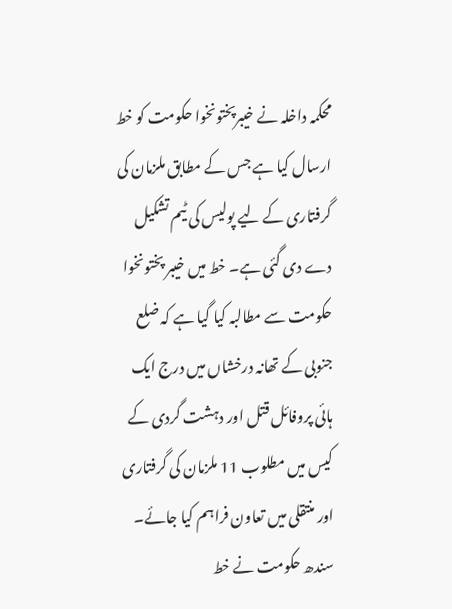محکمہ داخلہ نے خیبرپختونخوا حکومت کو خط ارسال کیا ہے جس کے مطابق ملزمان کی گرفتاری کے لیے پولیس کی ٹیم تشکیل دے دی گئی ہے۔ خط میں خیبر پختونخوا حکومت سے مطالبہ کیا گیا ہے کہ ضلع جنوبی کے تھانہ درخشاں میں درج ایک ہائی پروفائل قتل اور دہشت گردی کے کیس میں مطلوب 11 ملزمان کی گرفتاری اور منتقلی میں تعاون فراہم کیا جائے۔ سندھ حکومت نے خط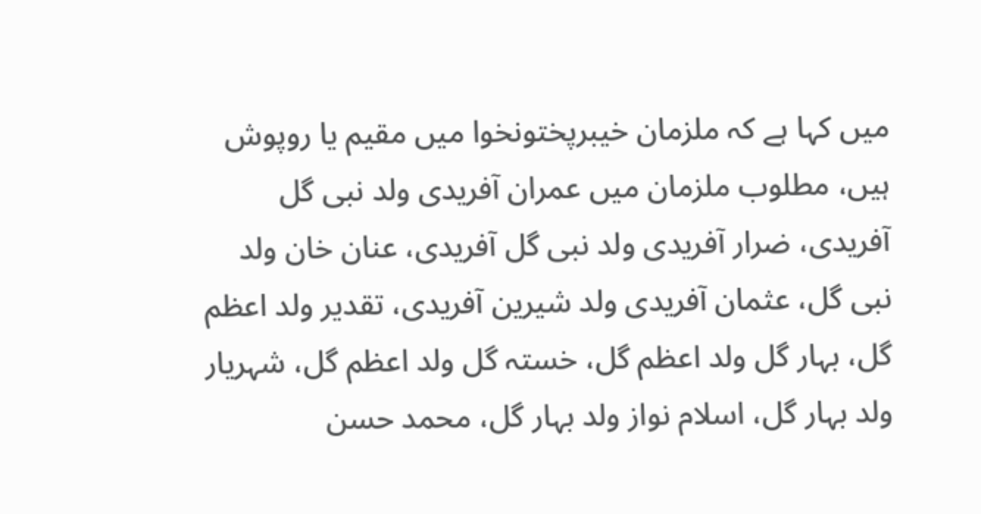میں کہا ہے کہ ملزمان خیبرپختونخوا میں مقیم یا روپوش ہیں، مطلوب ملزمان میں عمران آفریدی ولد نبی گل آفریدی، ضرار آفریدی ولد نبی گل آفریدی، عنان خان ولد نبی گل، عثمان آفریدی ولد شیرین آفریدی، تقدیر ولد اعظم گل، بہار گل ولد اعظم گل، خستہ گل ولد اعظم گل، شہریار ولد بہار گل، اسلام نواز ولد بہار گل، محمد حسن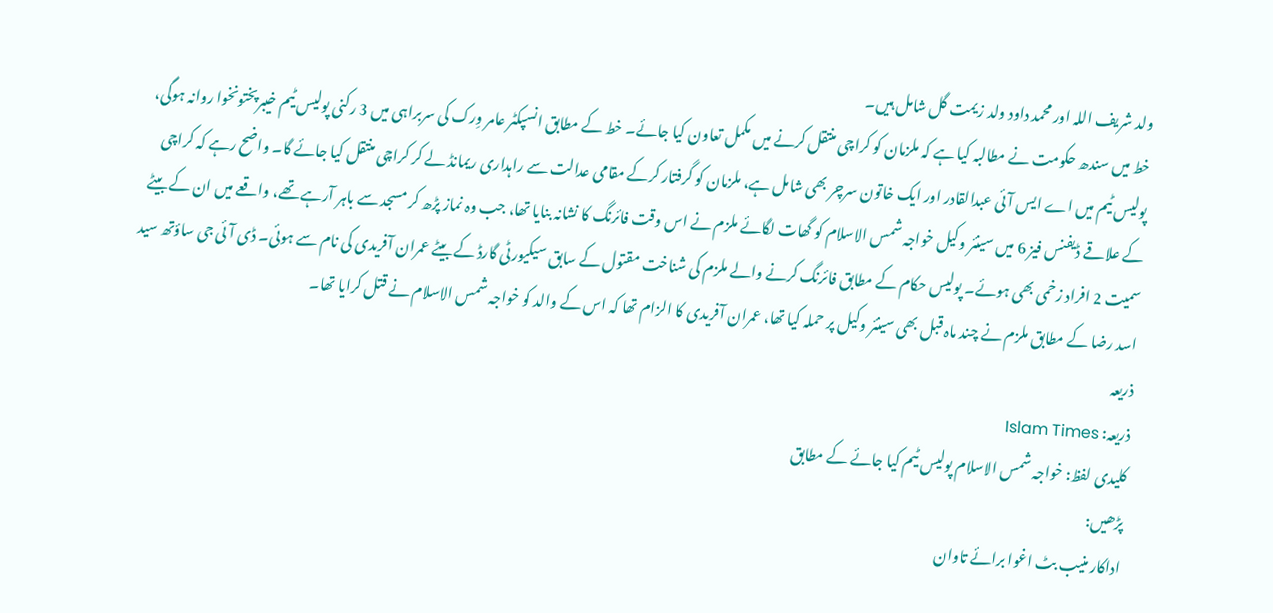ولد شریف اللہ اور محمد داود ولد زیمت گل شامل ہیں۔
خط میں سندھ حکومت نے مطالبہ کیا ہے کہ ملزمان کو کراچی منتقل کرنے میں مکمل تعاون کیا جائے۔ خط کے مطابق انسپکٹر عامر وِرک کی سربراہی میں 3 رکنی پولیس ٹیم خیبرپختونخوا روانہ ہوگی، پولیس ٹیم میں اے ایس آئی عبدالقادر اور ایک خاتون سرچر بھی شامل ہے، ملزمان کو گرفتار کرکے مقامی عدالت سے راہداری ریمانڈ لے کر کراچی منتقل کیا جائے گا۔ واضح رہے کہ کراچی کے علاقے ڈیفنس فیز 6 میں سینئر وکیل خواجہ شمس الاسلام کو گھات لگائے ملزم نے اس وقت فائرنگ کا نشانہ بنایا تھا، جب وہ نماز پڑھ کر مسجد سے باہر آرہے تھے، واقعے میں ان کے بیٹے سمیت 2 افراد زخمی بھی ہوئے۔ پولیس حکام کے مطابق فائرنگ کرنے والے ملزم کی شناخت مقتول کے سابق سیکیورٹی گارڈ کے بیٹے عمران آفریدی کی نام سے ہوئی۔ ڈی آئی جی ساؤتھ سید اسد رضا کے مطابق ملزم نے چند ماہ قبل بھی سینئر وکیل پر حملہ کیا تھا، عمران آفریدی کا الزام تھا کہ اس کے والد کو خواجہ شمس الاسلام نے قتل کرایا تھا۔
ذریعہ
ذریعہ: Islam Times
کلیدی لفظ: خواجہ شمس الاسلام پولیس ٹیم کیا جائے کے مطابق
پڑھیں:
اداکار منیب بٹ اغوا برائے تاوان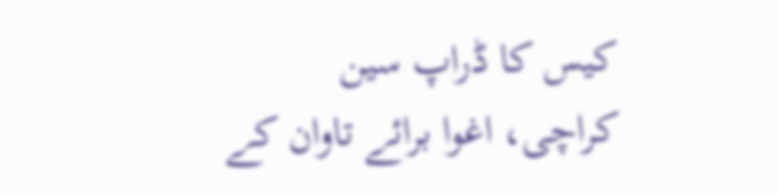کیس کا ڈراپ سین
کراچی، اغوا برائے تاوان کے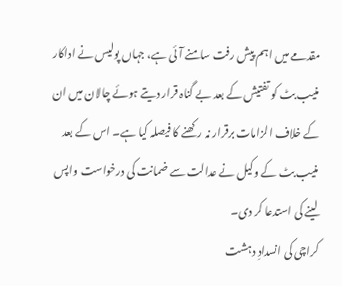مقدمے میں اہم پیش رفت سامنے آئی ہے، جہاں پولیس نے اداکار منیب بٹ کو تفتیش کے بعد بے گناہ قرار دیتے ہوئے چالان میں ان کے خلاف الزامات برقرار نہ رکھنے کا فیصلہ کیا ہے۔ اس کے بعد منیب بٹ کے وکیل نے عدالت سے ضمانت کی درخواست واپس لینے کی استدعا کر دی۔
کراچی کی انسدادِ دہشت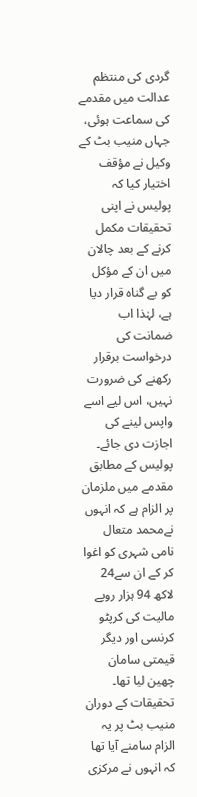گردی کی منتظم عدالت میں مقدمے کی سماعت ہوئی، جہاں منیب بٹ کے وکیل نے مؤقف اختیار کیا کہ پولیس نے اپنی تحقیقات مکمل کرنے کے بعد چالان میں ان کے مؤکل کو بے گناہ قرار دیا ہے، لہٰذا اب ضمانت کی درخواست برقرار رکھنے کی ضرورت نہیں، اس لیے اسے واپس لینے کی اجازت دی جائے۔
پولیس کے مطابق مقدمے میں ملزمان پر الزام ہے کہ انہوں نےمحمد متعال نامی شہری کو اغوا کر کے ان سے24 لاکھ 94 ہزار روپے مالیت کی کرپٹو کرنسی اور دیگر قیمتی سامان چھین لیا تھا۔
تحقیقات کے دوران منیب بٹ پر یہ الزام سامنے آیا تھا کہ انہوں نے مرکزی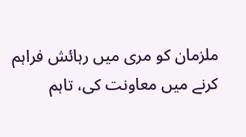ملزمان کو مری میں رہائش فراہم کرنے میں معاونت کی، تاہم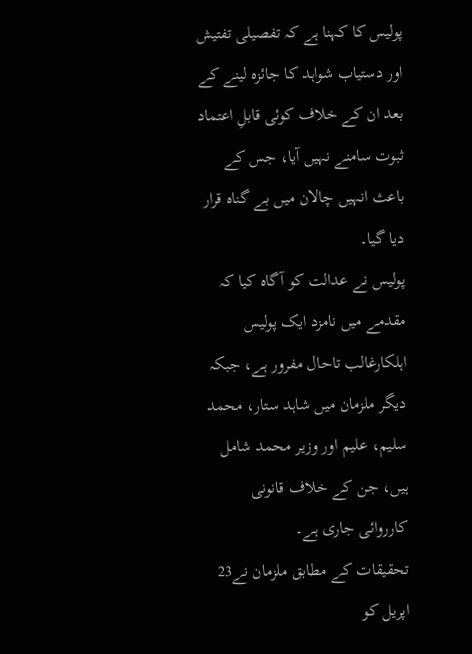پولیس کا کہنا ہے کہ تفصیلی تفتیش اور دستیاب شواہد کا جائزہ لینے کے بعد ان کے خلاف کوئی قابلِ اعتماد ثبوت سامنے نہیں آیا، جس کے باعث انہیں چالان میں بے گناہ قرار دیا گیا۔
پولیس نے عدالت کو آگاہ کیا کہ مقدمے میں نامزد ایک پولیس اہلکارغالب تاحال مفرور ہے، جبکہ دیگر ملزمان میں شاہد ستار، محمد سلیم، علیم اور وزیر محمد شامل ہیں، جن کے خلاف قانونی کارروائی جاری ہے۔
تحقیقات کے مطابق ملزمان نے23 اپریل کو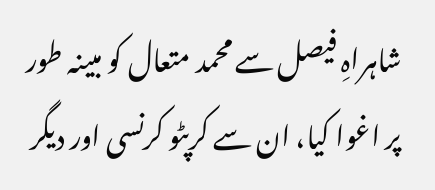شاہراہِ فیصل سے محمد متعال کو مبینہ طور پر اغوا کیا، ان سے کرپٹو کرنسی اور دیگر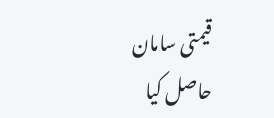قیمتی سامان حاصل کیا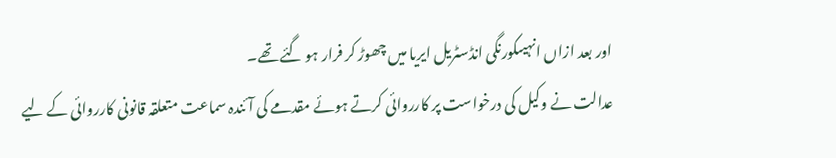اور بعد ازاں انہیںکورنگی انڈسٹریل ایریا میں چھوڑ کر فرار ہو گئے تھے۔
عدالت نے وکیل کی درخواست پر کارروائی کرتے ہوئے مقدمے کی آئندہ سماعت متعلقہ قانونی کارروائی کے لیے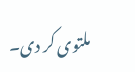ملتوی کر دی۔